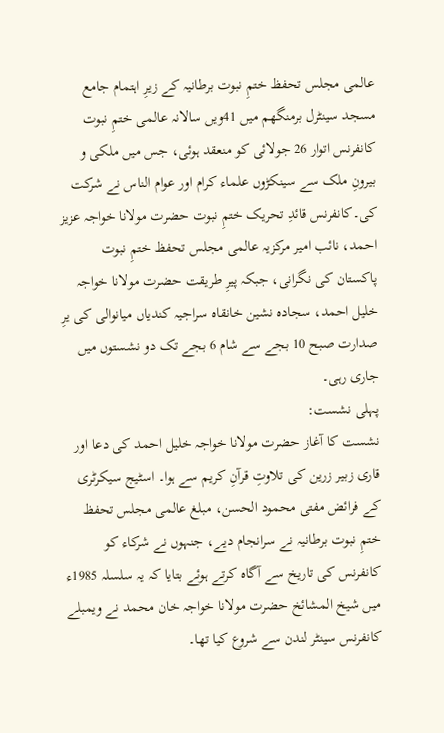عالمی مجلس تحفظ ختمِ نبوت برطانیہ کے زیرِ اہتمام جامع مسجد سینٹرل برمنگھم میں 41ویں سالانہ عالمی ختمِ نبوت کانفرنس اتوار 26 جولائی کو منعقد ہوئی، جس میں ملکی و بیرونِ ملک سے سینکڑوں علماء کرام اور عوام الناس نے شرکت کی۔کانفرنس قائدِ تحریک ختمِ نبوت حضرت مولانا خواجہ عزیز احمد، نائب امیر مرکزیہ عالمی مجلس تحفظ ختمِ نبوت پاکستان کی نگرانی، جبکہ پیرِ طریقت حضرت مولانا خواجہ خلیل احمد، سجادہ نشین خانقاہ سراجیہ کندیاں میانوالی کی یرِ صدارت صبح 10 بجے سے شام 6 بجے تک دو نشستوں میں جاری رہی۔
پہلی نشست:
نشست کا آغاز حضرت مولانا خواجہ خلیل احمد کی دعا اور قاری زبیر زرین کی تلاوتِ قرآنِ کریم سے ہوا۔ اسٹیج سیکرٹری کے فرائض مفتی محمود الحسن، مبلغ عالمی مجلس تحفظ ختمِ نبوت برطانیہ نے سرانجام دیے، جنہوں نے شرکاء کو کانفرنس کی تاریخ سے آگاہ کرتے ہوئے بتایا کہ یہ سلسلہ 1985ء میں شیخ المشائخ حضرت مولانا خواجہ خان محمد نے ویمبلے کانفرنس سینٹر لندن سے شروع کیا تھا۔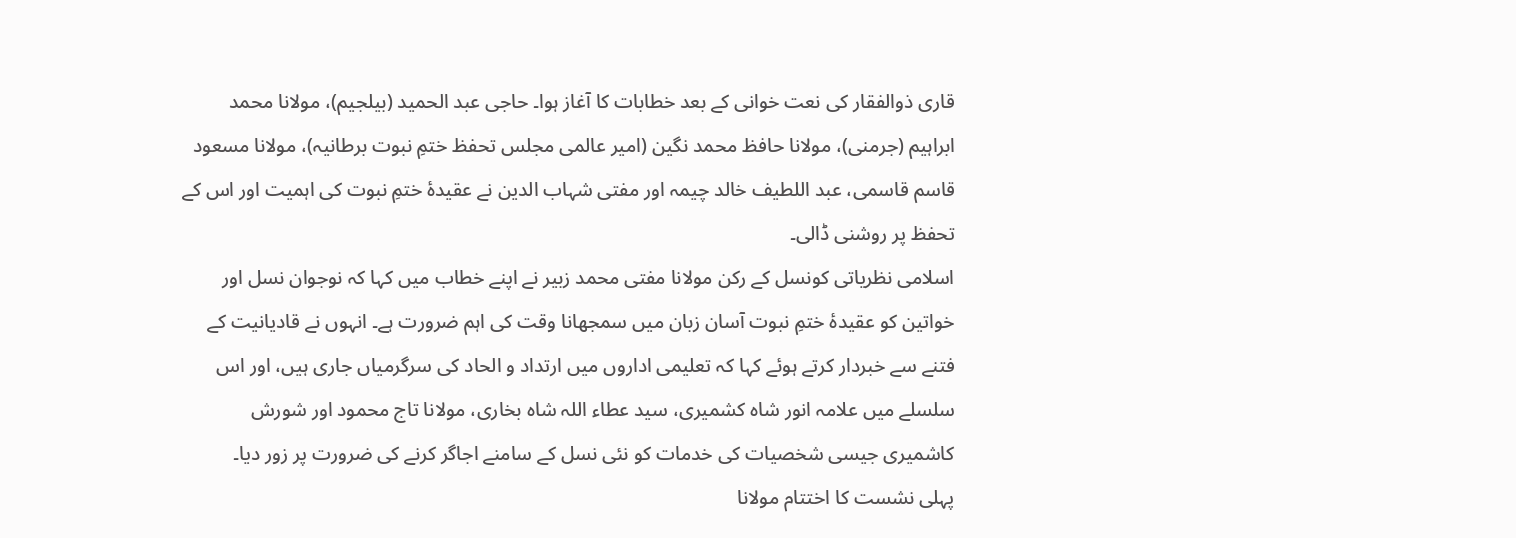قاری ذوالفقار کی نعت خوانی کے بعد خطابات کا آغاز ہوا۔ حاجی عبد الحمید (بیلجیم)، مولانا محمد ابراہیم (جرمنی)، مولانا حافظ محمد نگین (امیر عالمی مجلس تحفظ ختمِ نبوت برطانیہ)، مولانا مسعود قاسم قاسمی، عبد اللطیف خالد چیمہ اور مفتی شہاب الدین نے عقیدۂ ختمِ نبوت کی اہمیت اور اس کے تحفظ پر روشنی ڈالی۔
اسلامی نظریاتی کونسل کے رکن مولانا مفتی محمد زبیر نے اپنے خطاب میں کہا کہ نوجوان نسل اور خواتین کو عقیدۂ ختمِ نبوت آسان زبان میں سمجھانا وقت کی اہم ضرورت ہے۔ انہوں نے قادیانیت کے فتنے سے خبردار کرتے ہوئے کہا کہ تعلیمی اداروں میں ارتداد و الحاد کی سرگرمیاں جاری ہیں، اور اس سلسلے میں علامہ انور شاہ کشمیری، سید عطاء اللہ شاہ بخاری، مولانا تاج محمود اور شورش کاشمیری جیسی شخصیات کی خدمات کو نئی نسل کے سامنے اجاگر کرنے کی ضرورت پر زور دیا۔
پہلی نشست کا اختتام مولانا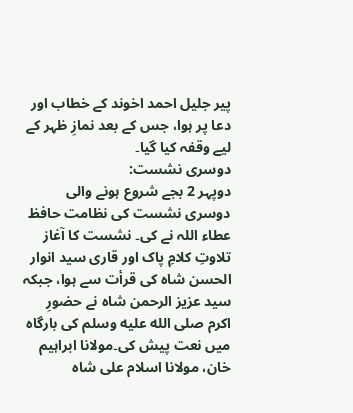پیر جلیل احمد اخوند کے خطاب اور دعا پر ہوا، جس کے بعد نمازِ ظہر کے لیے وقفہ کیا گیا۔
دوسری نشست:
دوپہر 2 بجے شروع ہونے والی دوسری نشست کی نظامت حافظ عطاء اللہ نے کی۔ نشست کا آغاز تلاوتِ کلامِ پاک اور قاری سید انوار الحسن شاہ کی قرأت سے ہوا، جبکہ سید عزیز الرحمن شاہ نے حضورِ اکرم صلى الله عليه وسلم کی بارگاہ میں نعت پیش کی۔مولانا ابراہیم خان، مولانا اسلام علی شاہ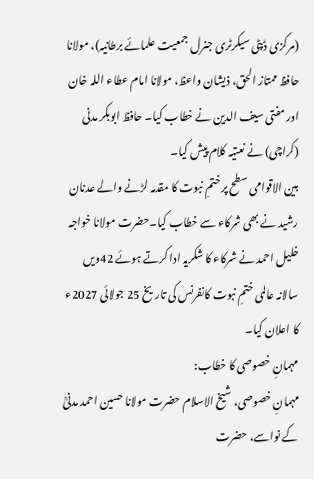(مرکزی ڈپٹی سیکرٹری جنرل جمعیت علمائے برطانیہ)، مولانا حافظ ممتاز الحق، ذیشان واعظ، مولانا امام عطاء اللہ خان اور مفتی سیف الدین نے خطاب کیا۔ حافظ ابوبکر مدنی (کراچی) نے نعتیہ کلام پیش کیا۔
بین الاقوامی سطح پر ختمِ نبوت کا مقدمہ لڑنے والے عدنان رشید نے بھی شرکاء سے خطاب کیا۔حضرت مولانا خواجہ خلیل احمد نے شرکاء کا شکریہ ادا کرتے ہوئے 42ویں سالانہ عالمی ختمِ نبوت کانفرنس کی تاریخ 25 جولائی 2027ء کا اعلان کیا۔
مہمانِ خصوصی کا خطاب:
مہمانِ خصوصی، شیخ الاسلام حضرت مولانا حسین احمد مدنیؒ کے نواسے، حضرت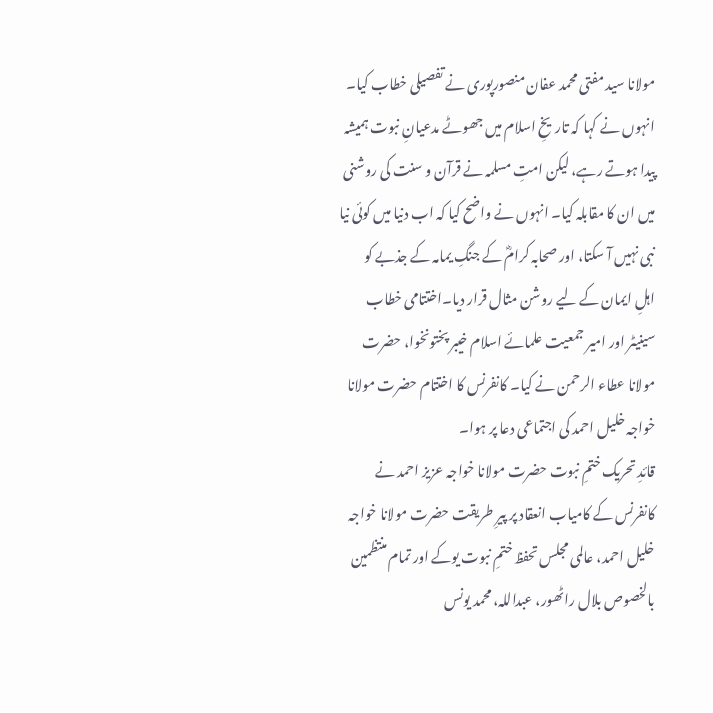مولانا سید مفتی محمد عفان منصورپوری نے تفصیلی خطاب کیا۔ انہوں نے کہا کہ تاریخِ اسلام میں جھوٹے مدعیانِ نبوت ہمیشہ پیدا ہوتے رہے، لیکن امتِ مسلمہ نے قرآن و سنت کی روشنی میں ان کا مقابلہ کیا۔ انہوں نے واضح کیا کہ اب دنیا میں کوئی نیا نبی نہیں آ سکتا، اور صحابہ کرامؓ کے جنگِ یمامہ کے جذبے کو اہلِ ایمان کے لیے روشن مثال قرار دیا۔اختتامی خطاب سینیٹر اور امیر جمعیت علمائے اسلام خیبر پختونخوا، حضرت مولانا عطاء الرحمن نے کیا۔ کانفرنس کا اختتام حضرت مولانا خواجہ خلیل احمد کی اجتماعی دعا پر ہوا۔
قائدِ تحریک ختمِ نبوت حضرت مولانا خواجہ عزیز احمد نے کانفرنس کے کامیاب انعقاد پر پیرِ طریقت حضرت مولانا خواجہ خلیل احمد، عالمی مجلس تحفظ ختمِ نبوت یوکے اور تمام منتظمین بالخصوص بلال راٹھور، عبداللہ، محمد یونس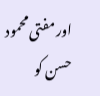اور مفتی محمود حسن کو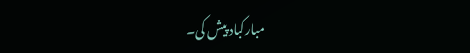مبارکباد پیش کی۔